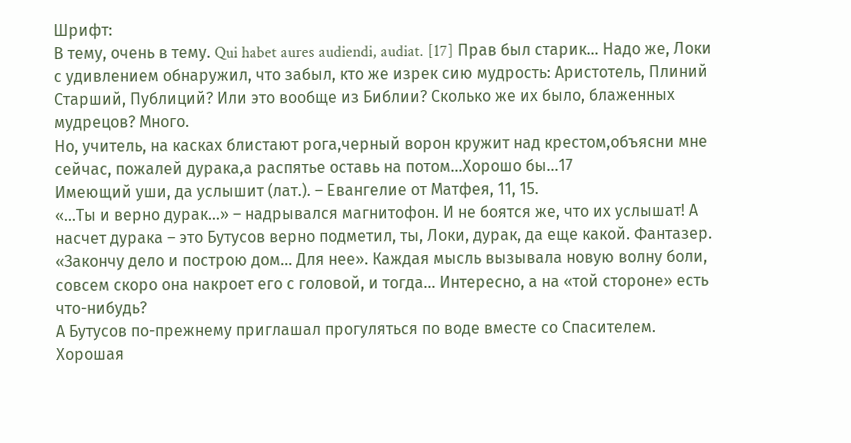Шрифт:
В тему, очень в тему. Qui habet aures audiendi, audiat. [17] Прав был старик… Надо же, Локи с удивлением обнаружил, что забыл, кто же изрек сию мудрость: Аристотель, Плиний Старший, Публиций? Или это вообще из Библии? Сколько же их было, блаженных мудрецов? Много.
Но, учитель, на касках блистают рога,черный ворон кружит над крестом,объясни мне сейчас, пожалей дурака,а распятье оставь на потом…Хорошо бы…17
Имеющий уши, да услышит (лат.). – Евангелие от Матфея, 11, 15.
«…Ты и верно дурак…» – надрывался магнитофон. И не боятся же, что их услышат! А насчет дурака – это Бутусов верно подметил, ты, Локи, дурак, да еще какой. Фантазер. «Закончу дело и построю дом… Для нее». Каждая мысль вызывала новую волну боли, совсем скоро она накроет его с головой, и тогда… Интересно, а на «той стороне» есть что-нибудь?
А Бутусов по-прежнему приглашал прогуляться по воде вместе со Спасителем. Хорошая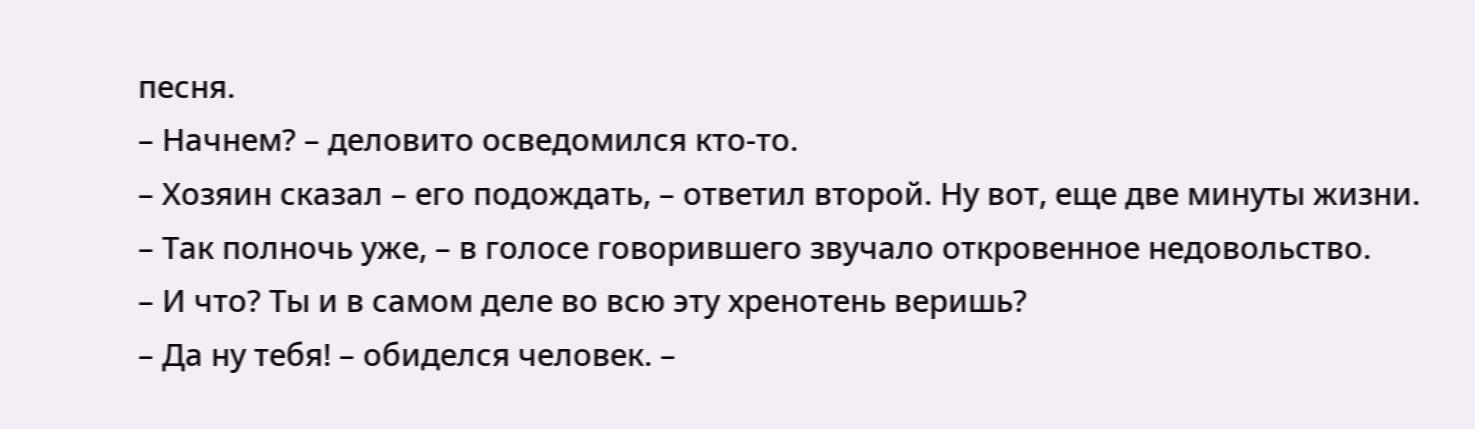песня.
– Начнем? – деловито осведомился кто-то.
– Хозяин сказал – его подождать, – ответил второй. Ну вот, еще две минуты жизни.
– Так полночь уже, – в голосе говорившего звучало откровенное недовольство.
– И что? Ты и в самом деле во всю эту хренотень веришь?
– Да ну тебя! – обиделся человек. –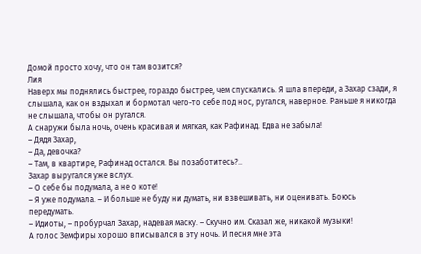Домой просто хочу, что он там возится?
Лия
Наверх мы поднялись быстрее, гораздо быстрее, чем спускались. Я шла впереди, а Захар сзади, я слышала, как он вздыхал и бормотал чего-то себе под нос, ругался, наверное. Раньше я никогда не слышала, чтобы он ругался.
А снаружи была ночь, очень красивая и мягкая, как Рафинад. Едва не забыла!
– Дядя Захар,
– Да, девочка?
– Там, в квартире, Рафинад остался. Вы позаботитесь?..
Захар выругался уже вслух.
– О себе бы подумала, а не о коте!
– Я уже подумала. – И больше не буду ни думать, ни взвешивать, ни оценивать. Боюсь передумать.
– Идиоты, – пробурчал Захар, надевая маску. – Скучно им. Сказал же, никакой музыки!
А голос Земфиры хорошо вписывался в эту ночь. И песня мне эта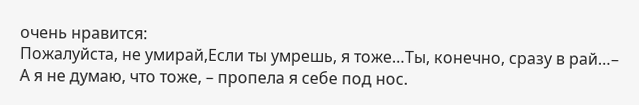очень нравится:
Пожалуйста, не умирай,Если ты умрешь, я тоже…Ты, конечно, сразу в рай…– А я не думаю, что тоже, – пропела я себе под нос.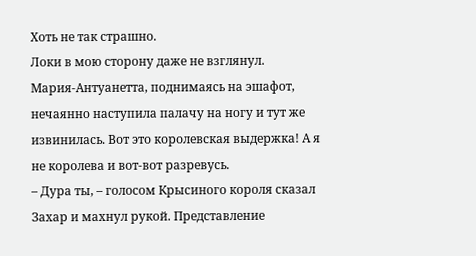Хоть не так страшно.
Локи в мою сторону даже не взглянул.
Мария-Антуанетта, поднимаясь на эшафот, нечаянно наступила палачу на ногу и тут же извинилась. Вот это королевская выдержка! А я не королева и вот-вот разревусь.
– Дура ты, – голосом Крысиного короля сказал Захар и махнул рукой. Представление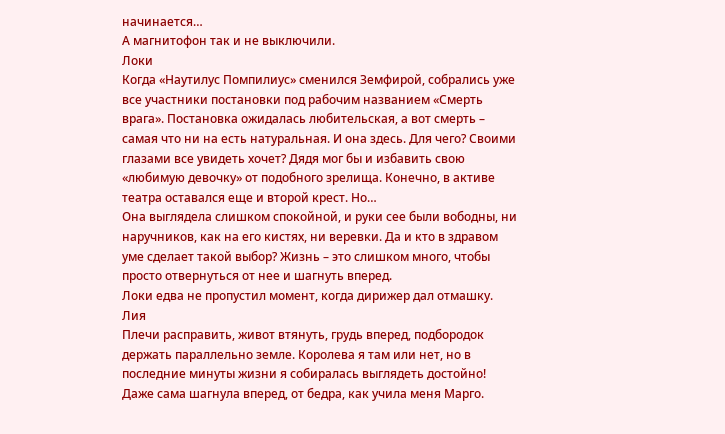начинается…
А магнитофон так и не выключили.
Локи
Когда «Наутилус Помпилиус» сменился Земфирой, собрались уже все участники постановки под рабочим названием «Смерть врага». Постановка ожидалась любительская, а вот смерть – самая что ни на есть натуральная. И она здесь. Для чего? Своими глазами все увидеть хочет? Дядя мог бы и избавить свою «любимую девочку» от подобного зрелища. Конечно, в активе театра оставался еще и второй крест. Но…
Она выглядела слишком спокойной, и руки сее были вободны, ни наручников, как на его кистях, ни веревки. Да и кто в здравом уме сделает такой выбор? Жизнь – это слишком много, чтобы просто отвернуться от нее и шагнуть вперед.
Локи едва не пропустил момент, когда дирижер дал отмашку.
Лия
Плечи расправить, живот втянуть, грудь вперед, подбородок держать параллельно земле. Королева я там или нет, но в последние минуты жизни я собиралась выглядеть достойно! Даже сама шагнула вперед, от бедра, как учила меня Марго.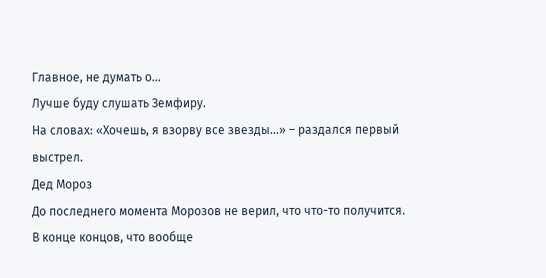Главное, не думать о…
Лучше буду слушать Земфиру.
На словах: «Хочешь, я взорву все звезды…» – раздался первый выстрел.
Дед Мороз
До последнего момента Морозов не верил, что что-то получится. В конце концов, что вообще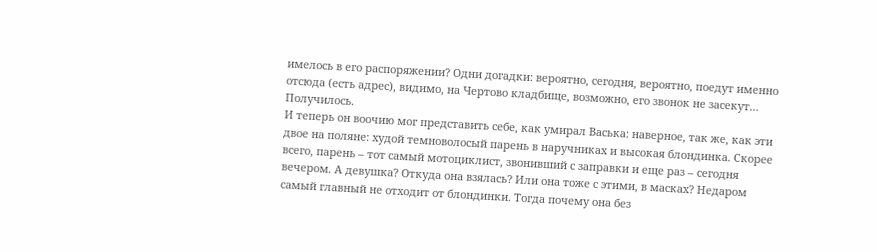имелось в его распоряжении? Одни догадки: вероятно, сегодня, вероятно, поедут именно отсюда (есть адрес), видимо, на Чертово кладбище, возможно, его звонок не засекут…
Получилось.
И теперь он воочию мог представить себе, как умирал Васька: наверное, так же, как эти двое на поляне: худой темноволосый парень в наручниках и высокая блондинка. Скорее всего, парень – тот самый мотоциклист, звонивший с заправки и еще раз – сегодня вечером. А девушка? Откуда она взялась? Или она тоже с этими, в масках? Недаром самый главный не отходит от блондинки. Тогда почему она без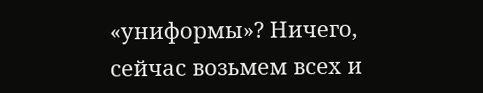«униформы»? Ничего, сейчас возьмем всех и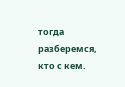тогда разберемся, кто с кем.